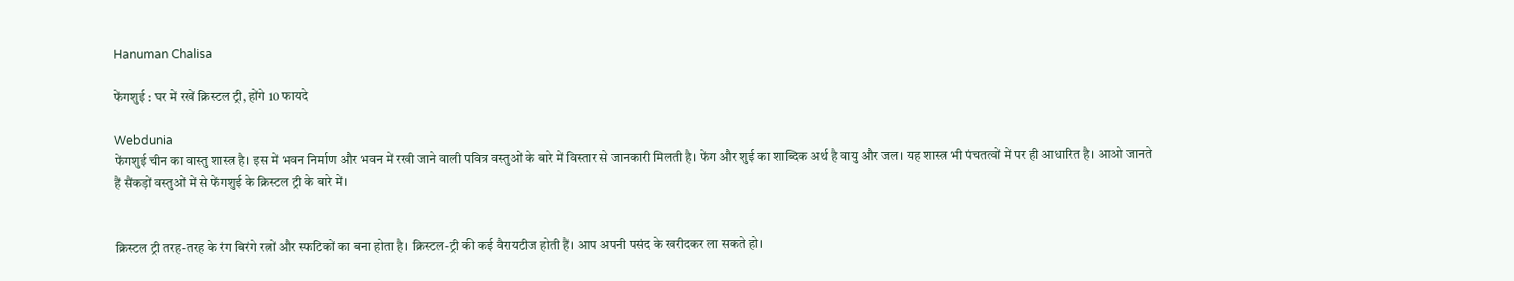Hanuman Chalisa

फेंगशुई : घर में रखें क्रिस्टल ट्री, होंगे 10 फायदे

Webdunia
फेंगशुई चीन का वास्तु शास्त्र है। इस में भवन निर्माण और भवन में रखी जाने वाली पवित्र वस्तुओं के बारे में विस्तार से जानकारी मिलती है। फेंग और शुई का शाब्दिक अर्थ है वायु और जल। यह शास्त्र भी पंचतत्वों में पर ही आधारित है। आओ जानते हैं सैंकड़ों वस्तुओं में से फेंगशुई के क्रिस्टल ट्री के बारे में।


क्रिस्टल ट्री तरह-तरह के रंग बिरंगे रत्नों और स्फटिकों का बना होता है। क्रिस्टल-ट्री की कई वैरायटीज होती हैं। आप अपनी पसंद के खरीदकर ला सकते हो।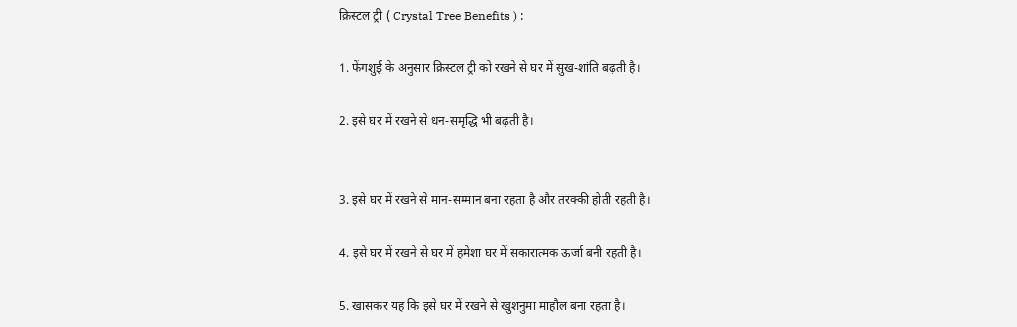क्रिस्टल ट्री ( Crystal Tree Benefits ) :

1. फेंगशुई के अनुसार क्रिस्टल ट्री को रखने से घर में सुख-शांति बढ़ती है।

2. इसे घर में रखने से धन-समृद्धि भी बढ़ती है।


3. इसे घर में रखने से मान-सम्मान बना रहता है और तरक्की होती रहती है।

4. इसे घर में रखने से घर में हमेशा घर में सकारात्मक ऊर्जा बनी रहती है।

5. खासकर यह कि इसे घर में रखने से खुशनुमा माहौल बना रहता है।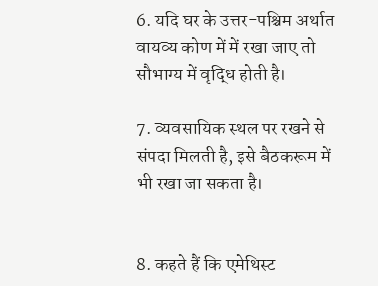6. यदि घर के उत्तर-पश्चिम अर्थात वायव्य कोण में में रखा जाए तो सौभाग्य में वृद्धि होती है।

7. व्यवसायिक स्थल पर रखने से संपदा मिलती है, इसे बैठकरूम में भी रखा जा सकता है।


8. कहते हैं कि एमेथिस्ट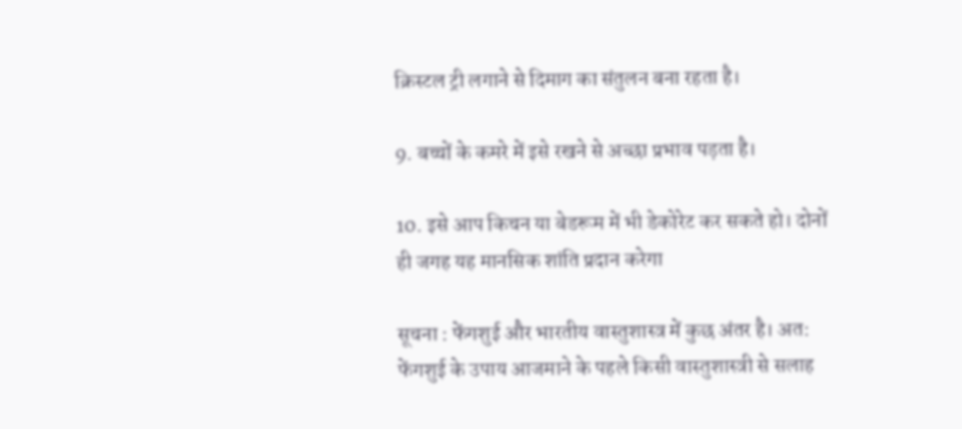क्रिस्टल ट्री लगाने से दिमाग का संतुलन बना रहता है।

9. बच्चों के कमरे में इसे रखने से अच्छा प्रभाव पड़ता है।

10. इसे आप किचन या बेडरूम में भी डेकोरेट कर सकते हो। दोनों ही जगह यह मानसिक शांति प्रदान करेगा

सूचना : फेंगशुई और भारतीय वास्तुशास्त्र में कुछ अंतर है। अत: फेंगशुई के उपाय आजमाने के पहले किसी वास्तुशास्त्री से सलाह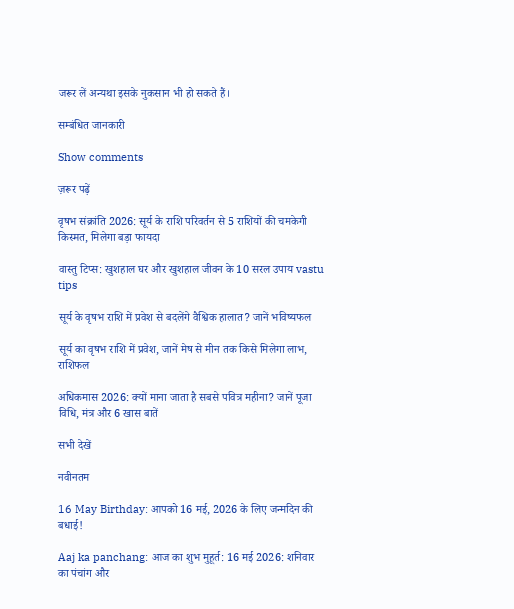जरूर लें अन्यथा इसके नुकसान भी हो सकते हैं।

सम्बंधित जानकारी

Show comments

ज़रूर पढ़ें

वृषभ संक्रांति 2026: सूर्य के राशि परिवर्तन से 5 राशियों की चमकेगी किस्मत, मिलेगा बड़ा फायदा

वास्तु टिप्स: खुशहाल घर और खुशहाल जीवन के 10 सरल उपाय vastu tips

सूर्य के वृषभ राशि में प्रवेश से बदलेंगे वैश्विक हालात? जानें भविष्यफल

सूर्य का वृषभ राशि में प्रवेश, जानें मेष से मीन तक किसे मिलेगा लाभ, राशिफल

अधिकमास 2026: क्यों माना जाता है सबसे पवित्र महीना? जानें पूजा विधि, मंत्र और 6 खास बातें

सभी देखें

नवीनतम

16 May Birthday: आपको 16 मई, 2026 के लिए जन्मदिन की बधाई!

Aaj ka panchang: आज का शुभ मुहूर्त: 16 मई 2026: शनिवार का पंचांग और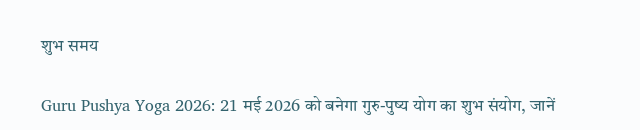शुभ समय

Guru Pushya Yoga 2026: 21 मई 2026 को बनेगा गुरु-पुष्य योग का शुभ संयोग, जानें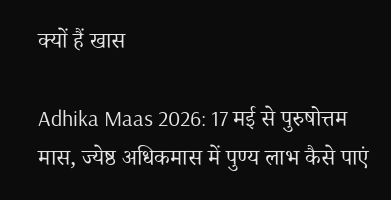क्यों हैं खास

Adhika Maas 2026: 17 मई से पुरुषोत्तम मास, ज्येष्ठ अधिकमास में पुण्य लाभ कैसे पाएं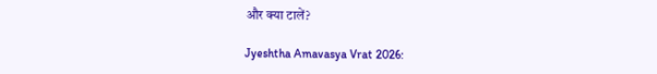और क्या टालें?

Jyeshtha Amavasya Vrat 2026: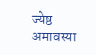ज्येष्ठ अमावस्या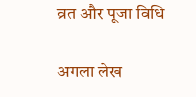व्रत और पूजा विधि

अगला लेख